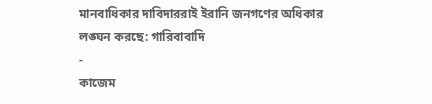মানবাধিকার দাবিদাররাই ইরানি জনগণের অধিকার লঙ্ঘন করছে: গারিবাবাদি
-
কাজেম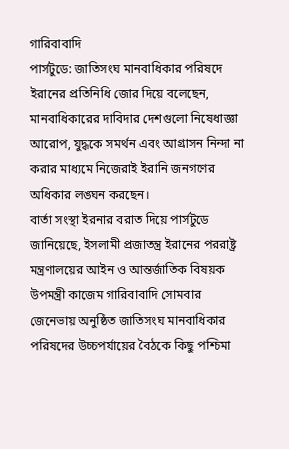গারিবাবাদি
পার্সটুডে: জাতিসংঘ মানবাধিকার পরিষদে ইরানের প্রতিনিধি জোর দিয়ে বলেছেন, মানবাধিকারের দাবিদার দেশগুলো নিষেধাজ্ঞা আরোপ, যুদ্ধকে সমর্থন এবং আগ্রাসন নিন্দা না করার মাধ্যমে নিজেরাই ইরানি জনগণের অধিকার লঙ্ঘন করছেন।
বার্তা সংস্থা ইরনার বরাত দিয়ে পার্সটুডে জানিয়েছে, ইসলামী প্রজাতন্ত্র ইরানের পররাষ্ট্র মন্ত্রণালয়ের আইন ও আন্তর্জাতিক বিষয়ক উপমন্ত্রী কাজেম গারিবাবাদি সোমবার জেনেভায় অনুষ্ঠিত জাতিসংঘ মানবাধিকার পরিষদের উচ্চপর্যায়ের বৈঠকে কিছু পশ্চিমা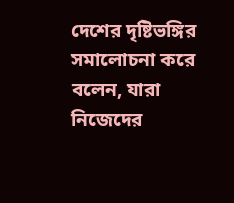দেশের দৃষ্টিভঙ্গির সমালোচনা করে বলেন, যারা নিজেদের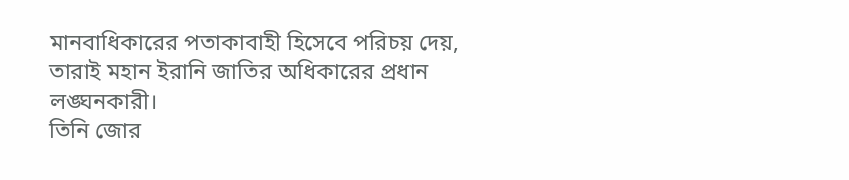মানবাধিকারের পতাকাবাহী হিসেবে পরিচয় দেয়, তারাই মহান ইরানি জাতির অধিকারের প্রধান লঙ্ঘনকারী।
তিনি জোর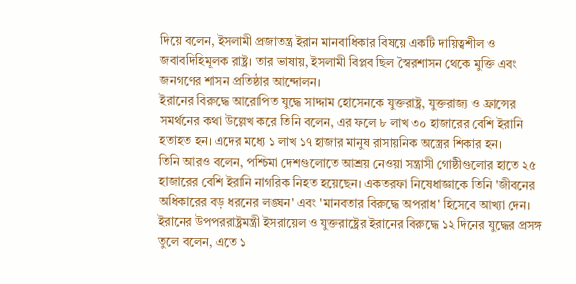দিয়ে বলেন, ইসলামী প্রজাতন্ত্র ইরান মানবাধিকার বিষয়ে একটি দায়িত্বশীল ও জবাবদিহিমূলক রাষ্ট্র। তার ভাষায়, ইসলামী বিপ্লব ছিল স্বৈরশাসন থেকে মুক্তি এবং জনগণের শাসন প্রতিষ্ঠার আন্দোলন।
ইরানের বিরুদ্ধে আরোপিত যুদ্ধে সাদ্দাম হোসেনকে যুক্তরাষ্ট্র, যুক্তরাজ্য ও ফ্রান্সের সমর্থনের কথা উল্লেখ করে তিনি বলেন, এর ফলে ৮ লাখ ৩০ হাজারের বেশি ইরানি হতাহত হন। এদের মধ্যে ১ লাখ ১৭ হাজার মানুষ রাসায়নিক অস্ত্রের শিকার হন।
তিনি আরও বলেন, পশ্চিমা দেশগুলোতে আশ্রয় নেওয়া সন্ত্রাসী গোষ্ঠীগুলোর হাতে ২৫ হাজারের বেশি ইরানি নাগরিক নিহত হয়েছেন। একতরফা নিষেধাজ্ঞাকে তিনি 'জীবনের অধিকারের বড় ধরনের লঙ্ঘন' এবং 'মানবতার বিরুদ্ধে অপরাধ' হিসেবে আখ্যা দেন।
ইরানের উপপররাষ্ট্রমন্ত্রী ইসরায়েল ও যুক্তরাষ্ট্রের ইরানের বিরুদ্ধে ১২ দিনের যুদ্ধের প্রসঙ্গ তুলে বলেন, এতে ১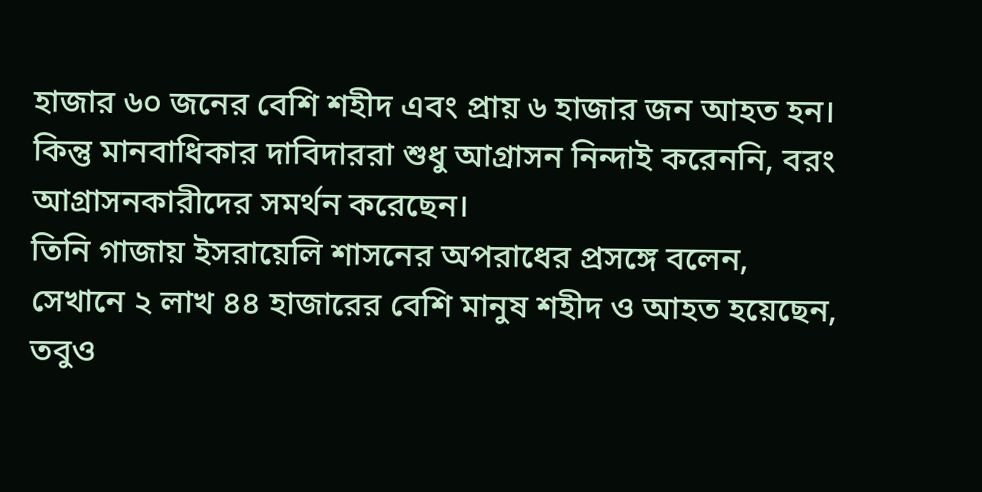হাজার ৬০ জনের বেশি শহীদ এবং প্রায় ৬ হাজার জন আহত হন। কিন্তু মানবাধিকার দাবিদাররা শুধু আগ্রাসন নিন্দাই করেননি, বরং আগ্রাসনকারীদের সমর্থন করেছেন।
তিনি গাজায় ইসরায়েলি শাসনের অপরাধের প্রসঙ্গে বলেন, সেখানে ২ লাখ ৪৪ হাজারের বেশি মানুষ শহীদ ও আহত হয়েছেন, তবুও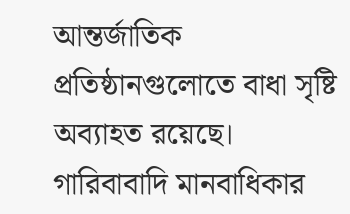আন্তর্জাতিক প্রতিষ্ঠানগুলোতে বাধা সৃষ্টি অব্যাহত রয়েছে।
গারিবাবাদি মানবাধিকার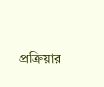প্রক্রিয়ার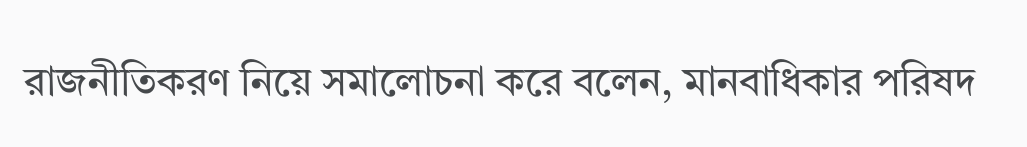রাজনীতিকরণ নিয়ে সমালোচনা করে বলেন, মানবাধিকার পরিষদ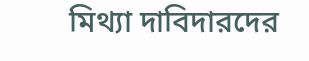মিথ্যা দাবিদারদের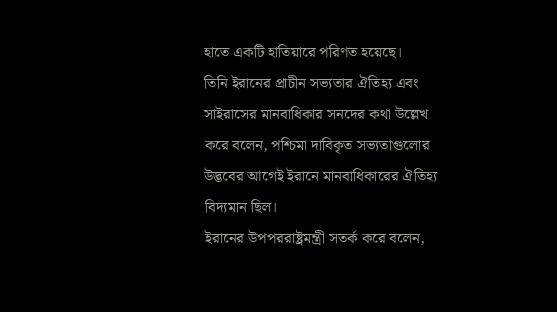হাতে একটি হাতিয়ারে পরিণত হয়েছে।
তিনি ইরানের প্রাচীন সভ্যতার ঐতিহ্য এবং সাইরাসের মানবাধিকার সনদের কথা উল্লেখ করে বলেন, পশ্চিমা দাবিকৃত সভ্যতাগুলোর উদ্ভবের আগেই ইরানে মানবাধিকারের ঐতিহ্য বিদ্যমান ছিল।
ইরানের উপপররাষ্ট্রমন্ত্রী সতর্ক করে বলেন,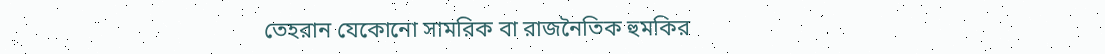তেহরান যেকোনো সামরিক বা রাজনৈতিক হুমকির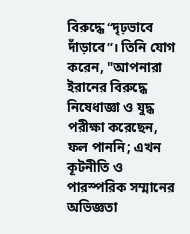বিরুদ্ধে “দৃঢ়ভাবে দাঁড়াবে”। তিনি যোগ করেন, "আপনারা ইরানের বিরুদ্ধে নিষেধাজ্ঞা ও যুদ্ধ পরীক্ষা করেছেন, ফল পাননি; এখন কূটনীতি ও পারস্পরিক সম্মানের অভিজ্ঞতা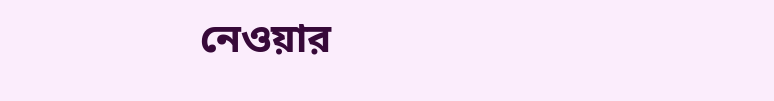নেওয়ার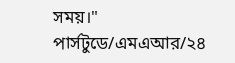সময়।"
পার্সটুডে/এমএআর/২৪